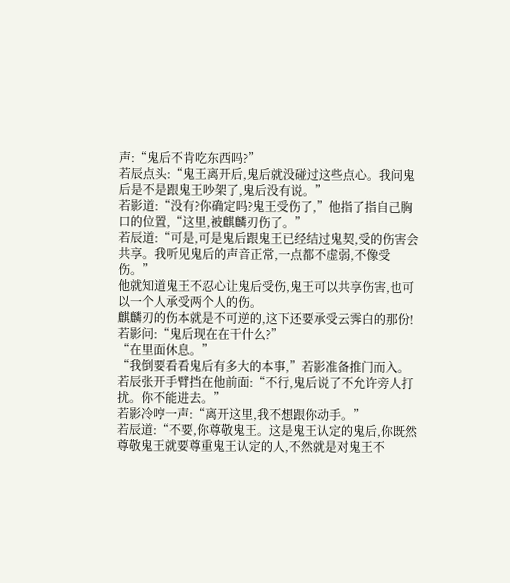声:“鬼后不肯吃东西吗?”
若辰点头:“鬼王离开后,鬼后就没碰过这些点心。我问鬼后是不是跟鬼王吵架了,鬼后没有说。”
若影道:“没有?你确定吗?鬼王受伤了,”他指了指自己胸口的位置,“这里,被麒麟刃伤了。”
若辰道:“可是,可是鬼后跟鬼王已经结过鬼契,受的伤害会共享。我听见鬼后的声音正常,一点都不虚弱,不像受伤。”
他就知道鬼王不忍心让鬼后受伤,鬼王可以共享伤害,也可以一个人承受两个人的伤。
麒麟刃的伤本就是不可逆的,这下还要承受云霁白的那份!
若影问:“鬼后现在在干什么?”
“在里面休息。”
“我倒要看看鬼后有多大的本事,”若影准备推门而入。
若辰张开手臂挡在他前面:“不行,鬼后说了不允许旁人打扰。你不能进去。”
若影冷哼一声:“离开这里,我不想跟你动手。”
若辰道:“不要,你尊敬鬼王。这是鬼王认定的鬼后,你既然尊敬鬼王就要尊重鬼王认定的人,不然就是对鬼王不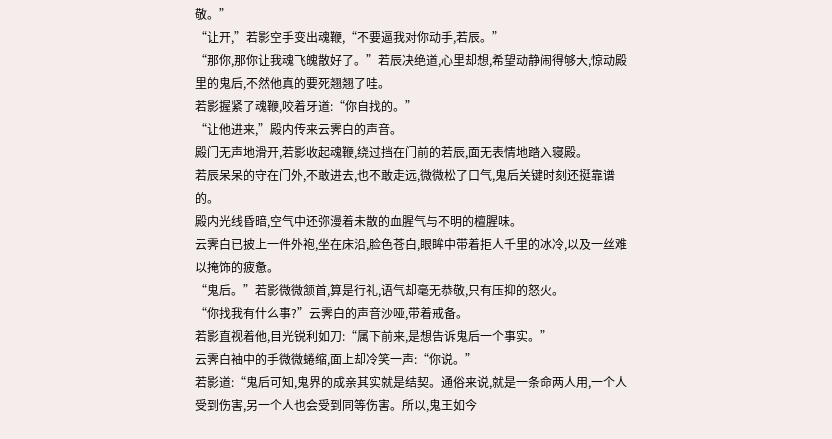敬。”
“让开,”若影空手变出魂鞭,“不要逼我对你动手,若辰。”
“那你,那你让我魂飞魄散好了。”若辰决绝道,心里却想,希望动静闹得够大,惊动殿里的鬼后,不然他真的要死翘翘了哇。
若影握紧了魂鞭,咬着牙道:“你自找的。”
“让他进来,”殿内传来云霁白的声音。
殿门无声地滑开,若影收起魂鞭,绕过挡在门前的若辰,面无表情地踏入寝殿。
若辰呆呆的守在门外,不敢进去,也不敢走远,微微松了口气,鬼后关键时刻还挺靠谱的。
殿内光线昏暗,空气中还弥漫着未散的血腥气与不明的檀腥味。
云霁白已披上一件外袍,坐在床沿,脸色苍白,眼眸中带着拒人千里的冰冷,以及一丝难以掩饰的疲惫。
“鬼后。”若影微微颔首,算是行礼,语气却毫无恭敬,只有压抑的怒火。
“你找我有什么事?”云霁白的声音沙哑,带着戒备。
若影直视着他,目光锐利如刀:“属下前来,是想告诉鬼后一个事实。”
云霁白袖中的手微微蜷缩,面上却冷笑一声:“你说。”
若影道:“鬼后可知,鬼界的成亲其实就是结契。通俗来说,就是一条命两人用,一个人受到伤害,另一个人也会受到同等伤害。所以,鬼王如今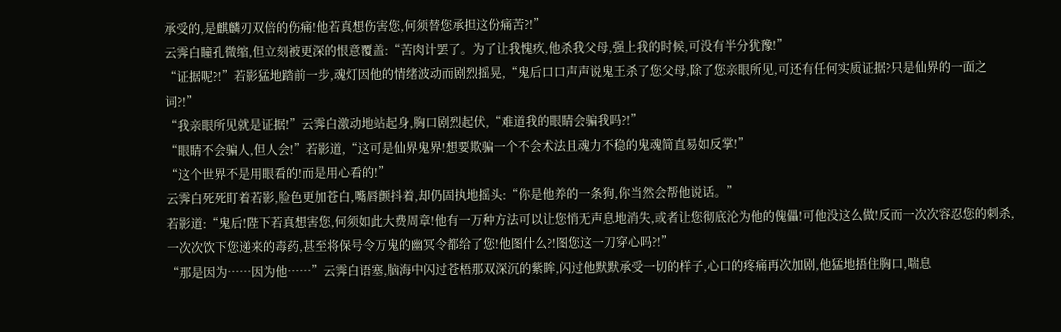承受的,是麒麟刃双倍的伤痛!他若真想伤害您,何须替您承担这份痛苦?!”
云霁白瞳孔微缩,但立刻被更深的恨意覆盖:“苦肉计罢了。为了让我愧疚,他杀我父母,强上我的时候,可没有半分犹豫!”
“证据呢?!”若影猛地踏前一步,魂灯因他的情绪波动而剧烈摇晃,“鬼后口口声声说鬼王杀了您父母,除了您亲眼所见,可还有任何实质证据?只是仙界的一面之词?!”
“我亲眼所见就是证据!”云霁白激动地站起身,胸口剧烈起伏,“难道我的眼睛会骗我吗?!”
“眼睛不会骗人,但人会!”若影道,“这可是仙界鬼界!想要欺骗一个不会术法且魂力不稳的鬼魂简直易如反掌!”
“这个世界不是用眼看的!而是用心看的!”
云霁白死死盯着若影,脸色更加苍白,嘴唇颤抖着,却仍固执地摇头:“你是他养的一条狗,你当然会帮他说话。”
若影道:“鬼后!陛下若真想害您,何须如此大费周章!他有一万种方法可以让您悄无声息地消失,或者让您彻底沦为他的傀儡!可他没这么做!反而一次次容忍您的刺杀,一次次饮下您递来的毒药,甚至将保号令万鬼的幽冥令都给了您!他图什么?!图您这一刀穿心吗?!”
“那是因为……因为他……”云霁白语塞,脑海中闪过苍梧那双深沉的紫眸,闪过他默默承受一切的样子,心口的疼痛再次加剧,他猛地捂住胸口,喘息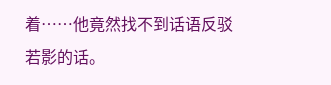着……他竟然找不到话语反驳若影的话。